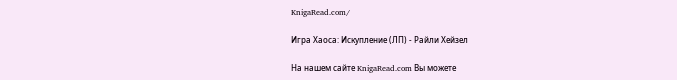KnigaRead.com/

Игра Хаоса: Искупление (ЛП) - Райли Хейзел

На нашем сайте KnigaRead.com Вы можете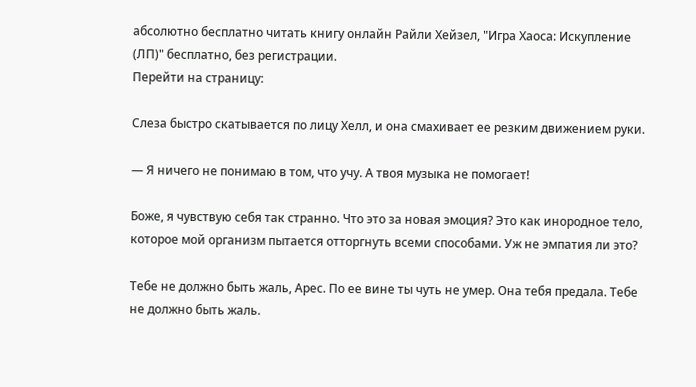абсолютно бесплатно читать книгу онлайн Райли Хейзел, "Игра Хаоса: Искупление (ЛП)" бесплатно, без регистрации.
Перейти на страницу:

Слеза быстро скатывается по лицу Хелл, и она смахивает ее резким движением руки.

— Я ничего не понимаю в том, что учу. А твоя музыка не помогает!

Боже, я чувствую себя так странно. Что это за новая эмоция? Это как инородное тело, которое мой организм пытается отторгнуть всеми способами. Уж не эмпатия ли это?

Тебе не должно быть жаль, Арес. По ее вине ты чуть не умер. Она тебя предала. Тебе не должно быть жаль.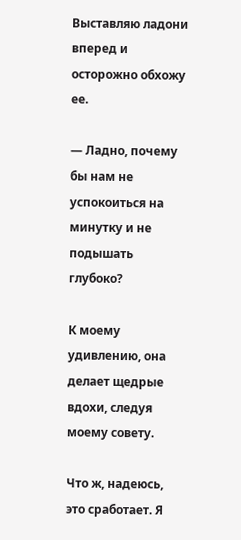Выставляю ладони вперед и осторожно обхожу ее.

— Ладно, почему бы нам не успокоиться на минутку и не подышать глубоко?

К моему удивлению, она делает щедрые вдохи, следуя моему совету.

Что ж, надеюсь, это сработает. Я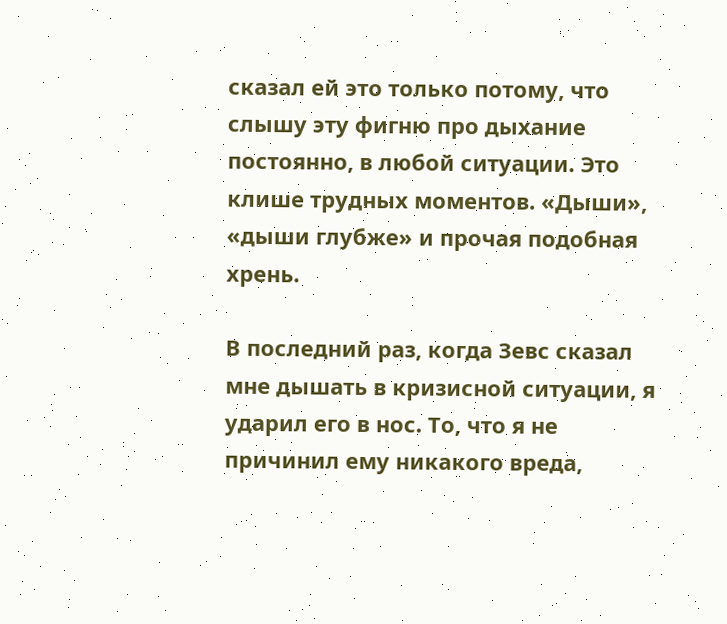сказал ей это только потому, что слышу эту фигню про дыхание постоянно, в любой ситуации. Это клише трудных моментов. «Дыши», «дыши глубже» и прочая подобная хрень.

В последний раз, когда Зевс сказал мне дышать в кризисной ситуации, я ударил его в нос. То, что я не причинил ему никакого вреда,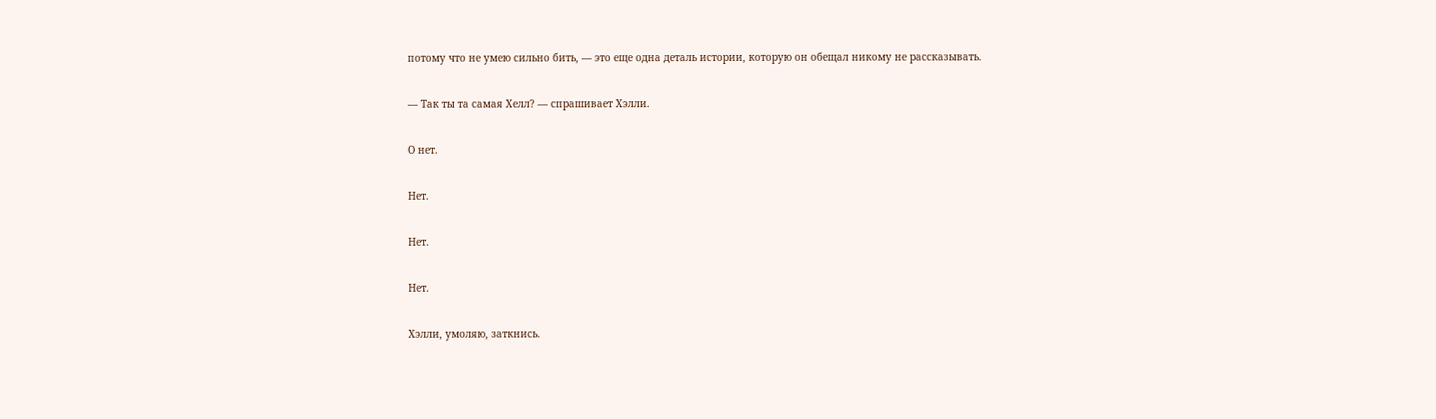потому что не умею сильно бить, — это еще одна деталь истории, которую он обещал никому не рассказывать.

— Так ты та самая Хелл? — спрашивает Хэлли.

О нет.

Нет.

Нет.

Нет.

Хэлли, умоляю, заткнись.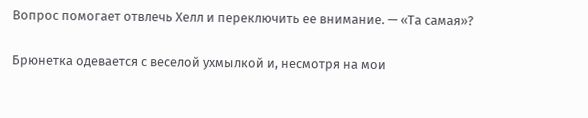Вопрос помогает отвлечь Хелл и переключить ее внимание. — «Та самая»?

Брюнетка одевается с веселой ухмылкой и, несмотря на мои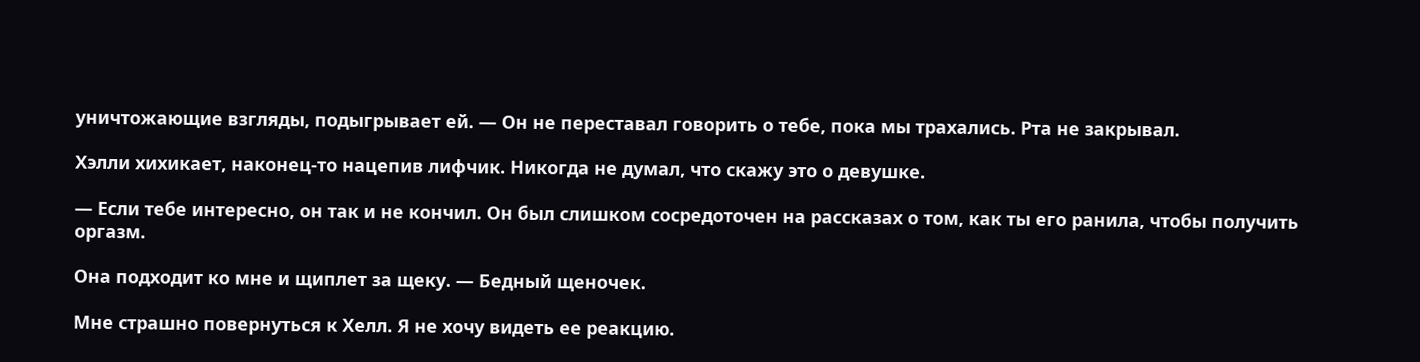уничтожающие взгляды, подыгрывает ей. — Он не переставал говорить о тебе, пока мы трахались. Рта не закрывал.

Хэлли хихикает, наконец-то нацепив лифчик. Никогда не думал, что скажу это о девушке.

— Если тебе интересно, он так и не кончил. Он был слишком сосредоточен на рассказах о том, как ты его ранила, чтобы получить оргазм.

Она подходит ко мне и щиплет за щеку. — Бедный щеночек.

Мне страшно повернуться к Хелл. Я не хочу видеть ее реакцию.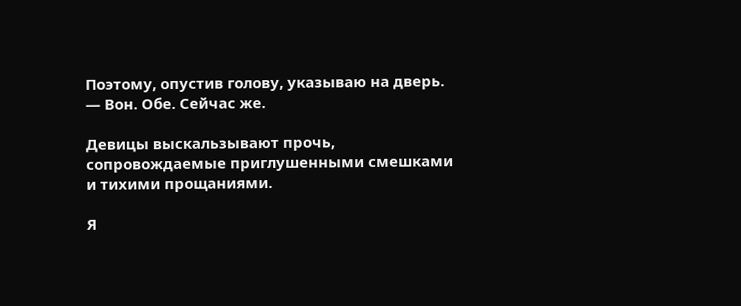Поэтому, опустив голову, указываю на дверь. — Вон. Обе. Сейчас же.

Девицы выскальзывают прочь, сопровождаемые приглушенными смешками и тихими прощаниями.

Я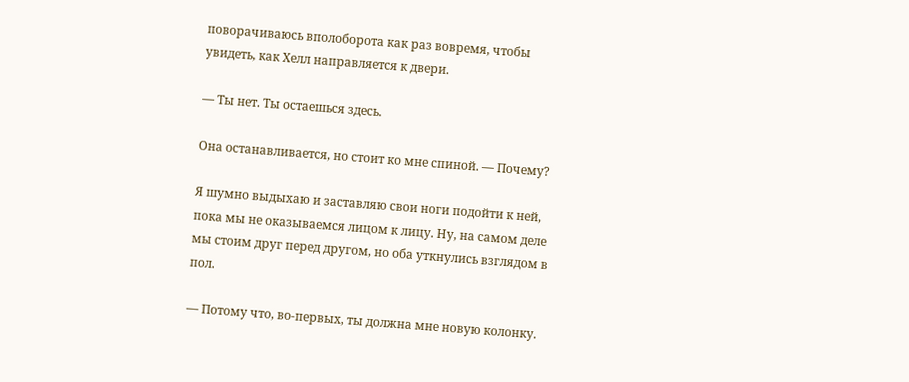поворачиваюсь вполоборота как раз вовремя, чтобы увидеть, как Хелл направляется к двери.

— Ты нет. Ты остаешься здесь.

Она останавливается, но стоит ко мне спиной. — Почему?

Я шумно выдыхаю и заставляю свои ноги подойти к ней, пока мы не оказываемся лицом к лицу. Ну, на самом деле мы стоим друг перед другом, но оба уткнулись взглядом в пол.

— Потому что, во-первых, ты должна мне новую колонку.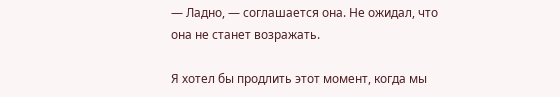— Ладно, — соглашается она. Не ожидал, что она не станет возражать.

Я хотел бы продлить этот момент, когда мы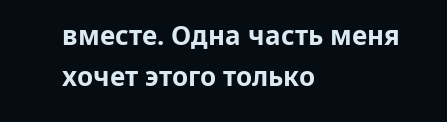вместе. Одна часть меня хочет этого только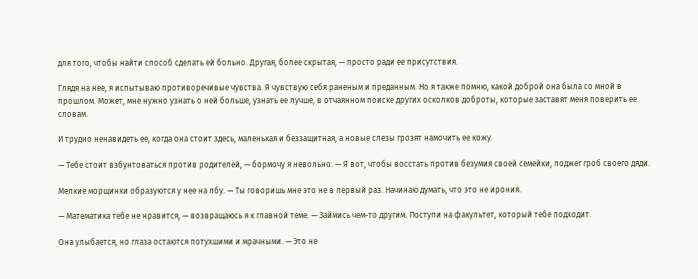для того, чтобы найти способ сделать ей больно. Другая, более скрытая, — просто ради ее присутствия.

Глядя на нее, я испытываю противоречивые чувства. Я чувствую себя раненым и преданным. Но я также помню, какой доброй она была со мной в прошлом. Может, мне нужно узнать о ней больше, узнать ее лучше, в отчаянном поиске других осколков доброты, которые заставят меня поверить ее словам.

И трудно ненавидеть ее, когда она стоит здесь, маленькая и беззащитная, а новые слезы грозят намочить ее кожу.

— Тебе стоит взбунтоваться против родителей, — бормочу я невольно. — Я вот, чтобы восстать против безумия своей семейки, поджег гроб своего дяди.

Мелкие морщинки образуются у нее на лбу. — Ты говоришь мне это не в первый раз. Начинаю думать, что это не ирония.

— Математика тебе не нравится, — возвращаюсь я к главной теме. — Займись чем-то другим. Поступи на факультет, который тебе подходит.

Она улыбается, но глаза остаются потухшими и мрачными. — Это не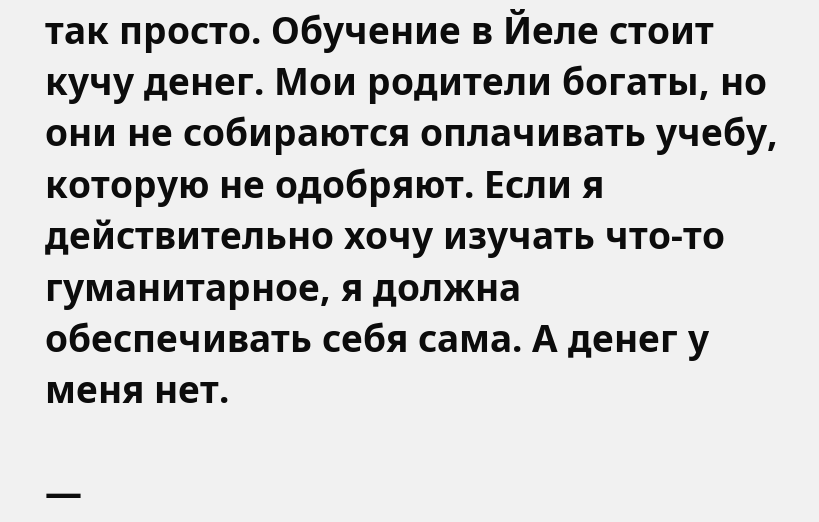так просто. Обучение в Йеле стоит кучу денег. Мои родители богаты, но они не собираются оплачивать учебу, которую не одобряют. Если я действительно хочу изучать что-то гуманитарное, я должна обеспечивать себя сама. А денег у меня нет.

—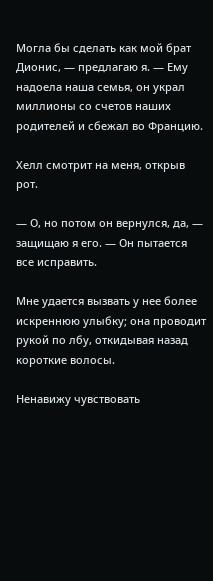Могла бы сделать как мой брат Дионис, — предлагаю я. — Ему надоела наша семья, он украл миллионы со счетов наших родителей и сбежал во Францию.

Хелл смотрит на меня, открыв рот.

— О, но потом он вернулся, да, — защищаю я его. — Он пытается все исправить.

Мне удается вызвать у нее более искреннюю улыбку; она проводит рукой по лбу, откидывая назад короткие волосы.

Ненавижу чувствовать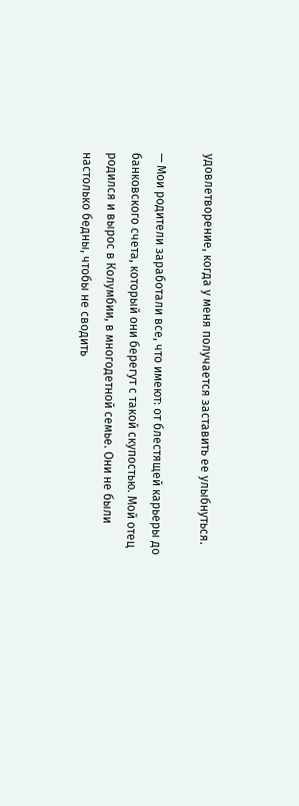удовлетворение, когда у меня получается заставить ее улыбнуться.

— Мои родители заработали все, что имеют: от блестящей карьеры до банковского счета, который они берегут с такой скупостью. Мой отец родился и вырос в Колумбии, в многодетной семье. Они не были настолько бедны, чтобы не сводить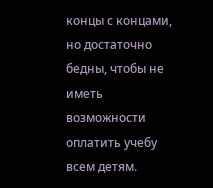концы с концами, но достаточно бедны, чтобы не иметь возможности оплатить учебу всем детям.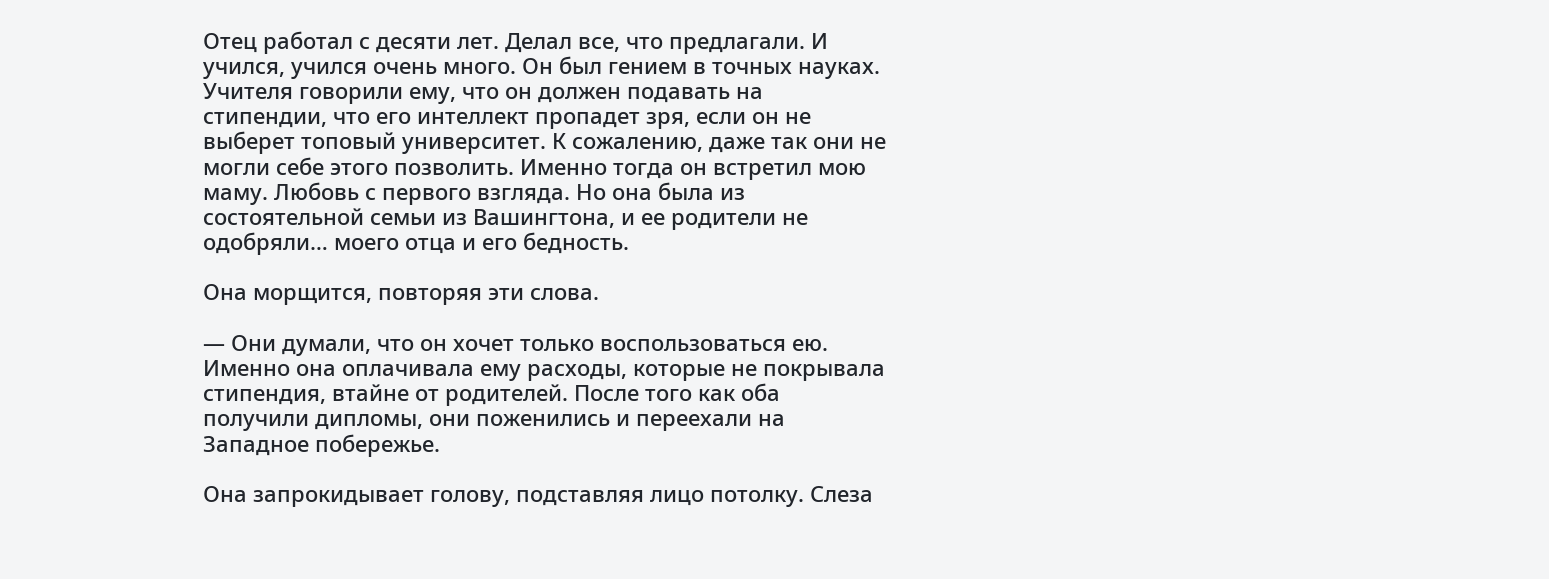Отец работал с десяти лет. Делал все, что предлагали. И учился, учился очень много. Он был гением в точных науках. Учителя говорили ему, что он должен подавать на стипендии, что его интеллект пропадет зря, если он не выберет топовый университет. К сожалению, даже так они не могли себе этого позволить. Именно тогда он встретил мою маму. Любовь с первого взгляда. Но она была из состоятельной семьи из Вашингтона, и ее родители не одобряли… моего отца и его бедность.

Она морщится, повторяя эти слова.

— Они думали, что он хочет только воспользоваться ею. Именно она оплачивала ему расходы, которые не покрывала стипендия, втайне от родителей. После того как оба получили дипломы, они поженились и переехали на Западное побережье.

Она запрокидывает голову, подставляя лицо потолку. Слеза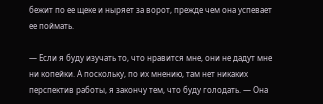бежит по ее щеке и ныряет за ворот, прежде чем она успевает ее поймать.

— Если я буду изучать то, что нравится мне, они не дадут мне ни копейки. А поскольку, по их мнению, там нет никаких перспектив работы, я закончу тем, что буду голодать. — Она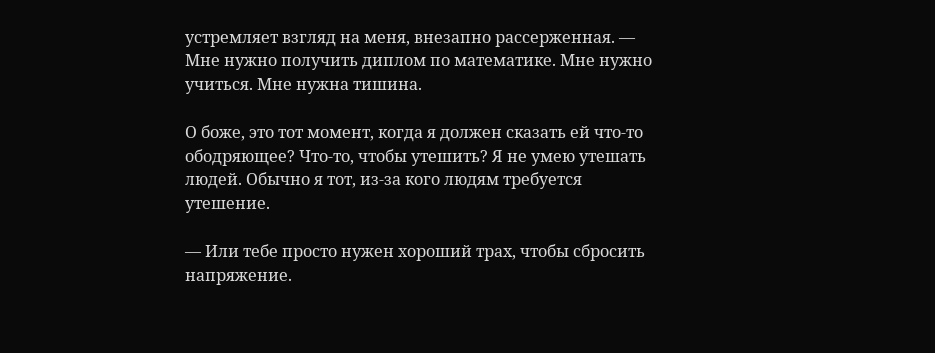устремляет взгляд на меня, внезапно рассерженная. — Мне нужно получить диплом по математике. Мне нужно учиться. Мне нужна тишина.

О боже, это тот момент, когда я должен сказать ей что-то ободряющее? Что-то, чтобы утешить? Я не умею утешать людей. Обычно я тот, из-за кого людям требуется утешение.

— Или тебе просто нужен хороший трах, чтобы сбросить напряжение.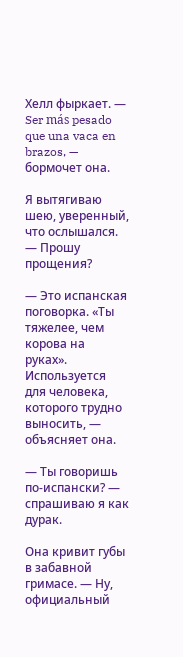Хелл фыркает. — Ser más pesado que una vaca en brazos, — бормочет она.

Я вытягиваю шею, уверенный, что ослышался. — Прошу прощения?

— Это испанская поговорка. «Ты тяжелее, чем корова на руках». Используется для человека, которого трудно выносить, — объясняет она.

— Ты говоришь по-испански? — спрашиваю я как дурак.

Она кривит губы в забавной гримасе. — Ну, официальный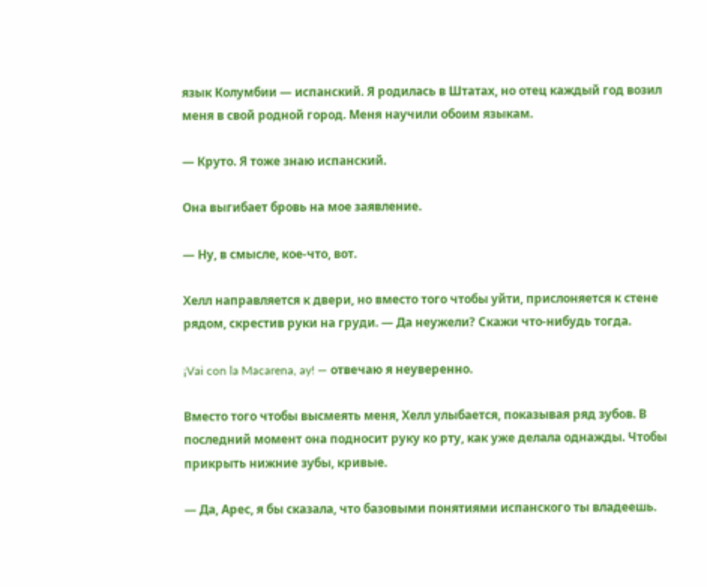язык Колумбии — испанский. Я родилась в Штатах, но отец каждый год возил меня в свой родной город. Меня научили обоим языкам.

— Круто. Я тоже знаю испанский.

Она выгибает бровь на мое заявление.

— Ну, в смысле, кое-что, вот.

Хелл направляется к двери, но вместо того чтобы уйти, прислоняется к стене рядом, скрестив руки на груди. — Да неужели? Скажи что-нибудь тогда.

¡Vai con la Macarena, ay! — отвечаю я неуверенно.

Вместо того чтобы высмеять меня, Хелл улыбается, показывая ряд зубов. В последний момент она подносит руку ко рту, как уже делала однажды. Чтобы прикрыть нижние зубы, кривые.

— Да, Арес, я бы сказала, что базовыми понятиями испанского ты владеешь.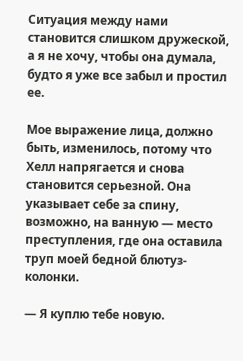Ситуация между нами становится слишком дружеской, а я не хочу, чтобы она думала, будто я уже все забыл и простил ее.

Мое выражение лица, должно быть, изменилось, потому что Хелл напрягается и снова становится серьезной. Она указывает себе за спину, возможно, на ванную — место преступления, где она оставила труп моей бедной блютуз-колонки.

— Я куплю тебе новую.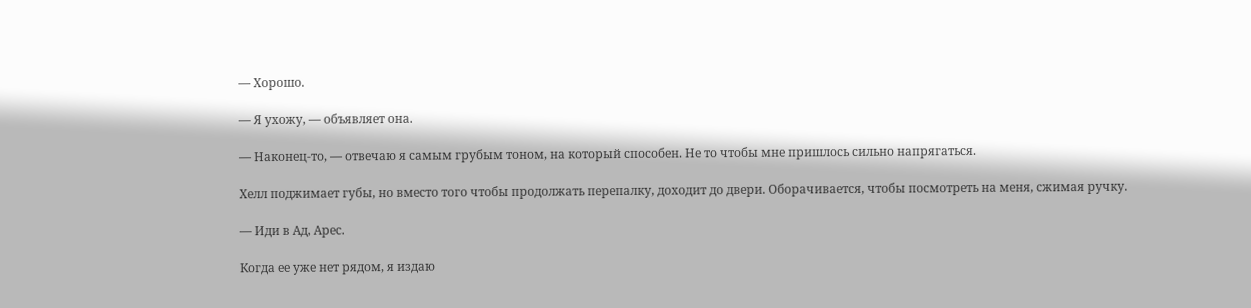— Хорошо.

— Я ухожу, — объявляет она.

— Наконец-то, — отвечаю я самым грубым тоном, на который способен. Не то чтобы мне пришлось сильно напрягаться.

Хелл поджимает губы, но вместо того чтобы продолжать перепалку, доходит до двери. Оборачивается, чтобы посмотреть на меня, сжимая ручку.

— Иди в Ад, Арес.

Когда ее уже нет рядом, я издаю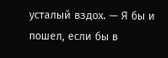усталый вздох. — Я бы и пошел, если бы в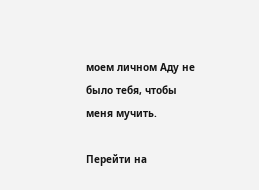моем личном Аду не было тебя, чтобы меня мучить.

Перейти на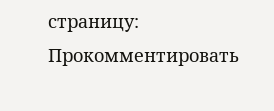страницу:
Прокомментировать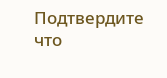Подтвердите что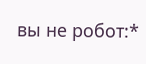вы не робот:*